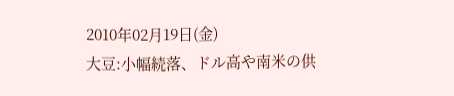2010年02月19日(金)
大豆:小幅続落、ドル高や南米の供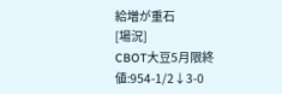給増が重石
[場況]
CBOT大豆5月限終値:954-1/2↓3-0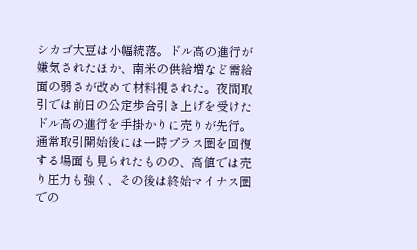シカゴ大豆は小幅続落。ドル高の進行が嫌気されたほか、南米の供給増など需給面の弱さが改めて材料視された。夜間取引では前日の公定歩合引き上げを受けたドル高の進行を手掛かりに売りが先行。通常取引開始後には一時プラス圏を回復する場面も見られたものの、高値では売り圧力も強く、その後は終始マイナス圏での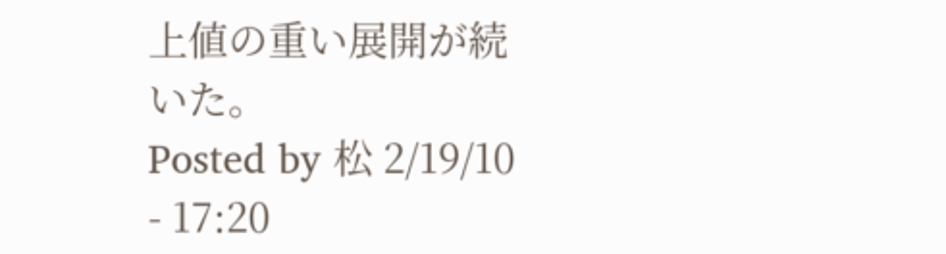上値の重い展開が続いた。
Posted by 松 2/19/10 - 17:20